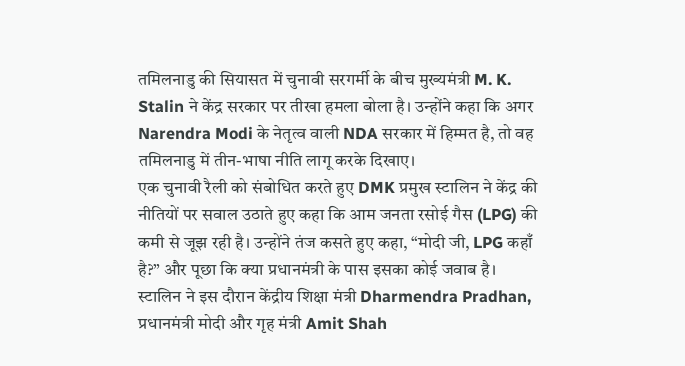तमिलनाडु की सियासत में चुनावी सरगर्मी के बीच मुख्यमंत्री M. K. Stalin ने केंद्र सरकार पर तीखा हमला बोला है। उन्होंने कहा कि अगर Narendra Modi के नेतृत्व वाली NDA सरकार में हिम्मत है, तो वह तमिलनाडु में तीन-भाषा नीति लागू करके दिखाए।
एक चुनावी रैली को संबोधित करते हुए DMK प्रमुख स्टालिन ने केंद्र की नीतियों पर सवाल उठाते हुए कहा कि आम जनता रसोई गैस (LPG) की कमी से जूझ रही है। उन्होंने तंज कसते हुए कहा, “मोदी जी, LPG कहाँ है?” और पूछा कि क्या प्रधानमंत्री के पास इसका कोई जवाब है।
स्टालिन ने इस दौरान केंद्रीय शिक्षा मंत्री Dharmendra Pradhan, प्रधानमंत्री मोदी और गृह मंत्री Amit Shah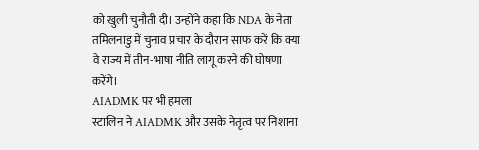को खुली चुनौती दी। उन्होंने कहा कि NDA के नेता तमिलनाडु में चुनाव प्रचार के दौरान साफ करें कि क्या वे राज्य में तीन-भाषा नीति लागू करने की घोषणा करेंगे।
AIADMK पर भी हमला
स्टालिन ने AIADMK और उसके नेतृत्व पर निशाना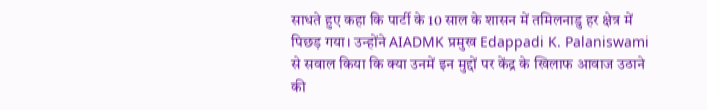साधते हुए कहा कि पार्टी के 10 साल के शासन में तमिलनाडु हर क्षेत्र में पिछड़ गया। उन्होंने AIADMK प्रमुख Edappadi K. Palaniswami से सवाल किया कि क्या उनमें इन मुद्दों पर केंद्र के खिलाफ आवाज उठाने की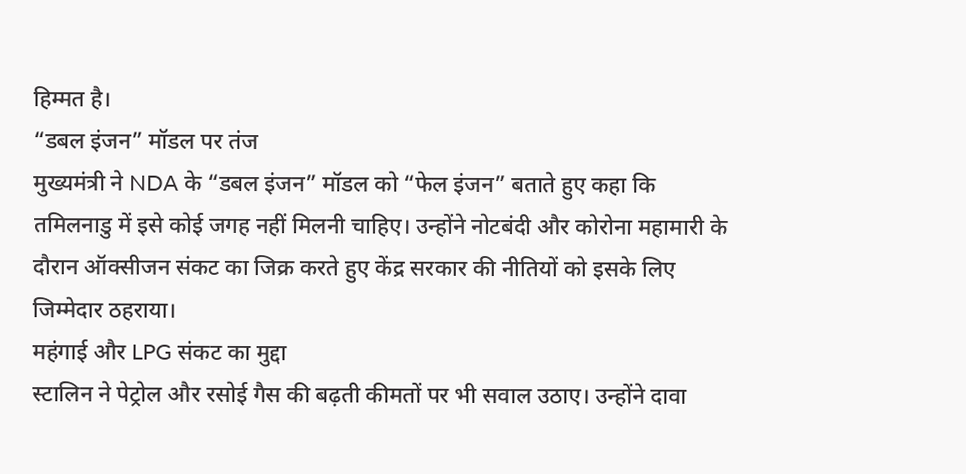हिम्मत है।
“डबल इंजन” मॉडल पर तंज
मुख्यमंत्री ने NDA के “डबल इंजन” मॉडल को “फेल इंजन” बताते हुए कहा कि तमिलनाडु में इसे कोई जगह नहीं मिलनी चाहिए। उन्होंने नोटबंदी और कोरोना महामारी के दौरान ऑक्सीजन संकट का जिक्र करते हुए केंद्र सरकार की नीतियों को इसके लिए जिम्मेदार ठहराया।
महंगाई और LPG संकट का मुद्दा
स्टालिन ने पेट्रोल और रसोई गैस की बढ़ती कीमतों पर भी सवाल उठाए। उन्होंने दावा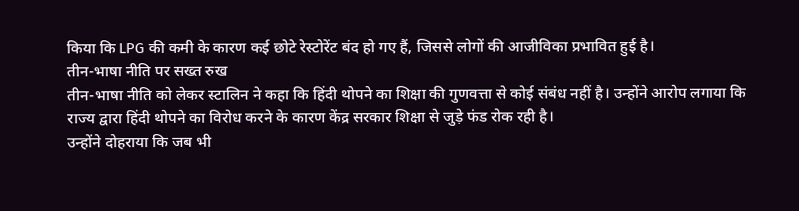किया कि LPG की कमी के कारण कई छोटे रेस्टोरेंट बंद हो गए हैं, जिससे लोगों की आजीविका प्रभावित हुई है।
तीन-भाषा नीति पर सख्त रुख
तीन-भाषा नीति को लेकर स्टालिन ने कहा कि हिंदी थोपने का शिक्षा की गुणवत्ता से कोई संबंध नहीं है। उन्होंने आरोप लगाया कि राज्य द्वारा हिंदी थोपने का विरोध करने के कारण केंद्र सरकार शिक्षा से जुड़े फंड रोक रही है।
उन्होंने दोहराया कि जब भी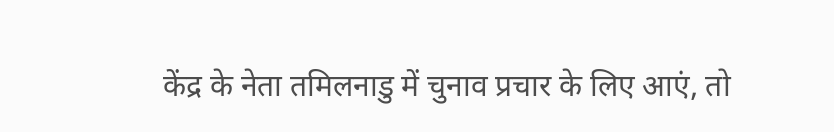केंद्र के नेता तमिलनाडु में चुनाव प्रचार के लिए आएं, तो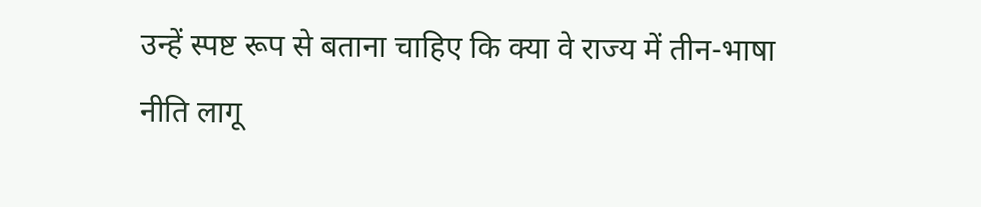उन्हें स्पष्ट रूप से बताना चाहिए कि क्या वे राज्य में तीन-भाषा नीति लागू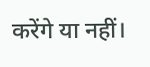करेंगे या नहीं।